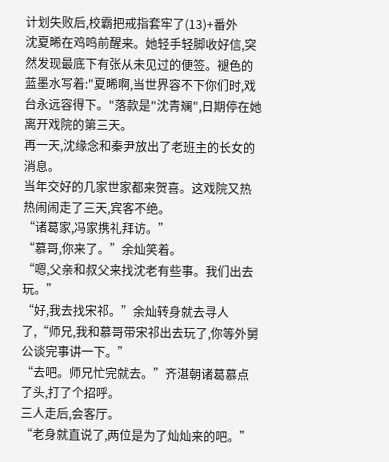计划失败后,校霸把戒指套牢了(13)+番外
沈夏晞在鸡鸣前醒来。她轻手轻脚收好信,突然发现最底下有张从未见过的便签。褪色的蓝墨水写着:"夏晞啊,当世界容不下你们时,戏台永远容得下。"落款是"沈青斓",日期停在她离开戏院的第三天。
再一天,沈缘念和秦尹放出了老班主的长女的消息。
当年交好的几家世家都来贺喜。这戏院又热热闹闹走了三天,宾客不绝。
“诸葛家,冯家携礼拜访。”
“慕哥,你来了。”余灿笑着。
“嗯,父亲和叔父来找沈老有些事。我们出去玩。”
“好,我去找宋祁。”余灿转身就去寻人了,“师兄,我和慕哥带宋祁出去玩了,你等外舅公谈完事讲一下。”
“去吧。师兄忙完就去。”齐湛朝诸葛慕点了头,打了个招呼。
三人走后,会客厅。
“老身就直说了,两位是为了灿灿来的吧。”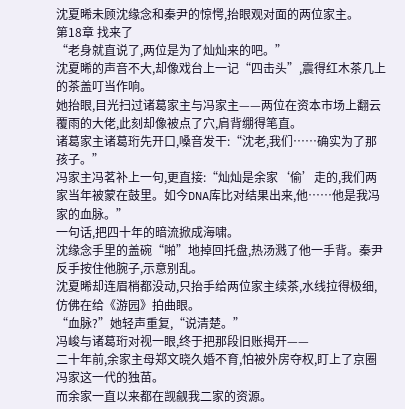沈夏晞未顾沈缘念和秦尹的惊愕,抬眼观对面的两位家主。
第18章 找来了
“老身就直说了,两位是为了灿灿来的吧。”
沈夏晞的声音不大,却像戏台上一记“四击头”,震得红木茶几上的茶盖叮当作响。
她抬眼,目光扫过诸葛家主与冯家主——两位在资本市场上翻云覆雨的大佬,此刻却像被点了穴,肩背绷得笔直。
诸葛家主诸葛珩先开口,嗓音发干:“沈老,我们……确实为了那孩子。”
冯家主冯茗补上一句,更直接:“灿灿是余家‘偷’走的,我们两家当年被蒙在鼓里。如今DNA库比对结果出来,他……他是我冯家的血脉。”
一句话,把四十年的暗流掀成海啸。
沈缘念手里的盖碗“啪”地掉回托盘,热汤溅了他一手背。秦尹反手按住他腕子,示意别乱。
沈夏晞却连眉梢都没动,只抬手给两位家主续茶,水线拉得极细,仿佛在给《游园》拍曲眼。
“血脉?”她轻声重复,“说清楚。”
冯峻与诸葛珩对视一眼,终于把那段旧账揭开——
二十年前,余家主母郑文晓久婚不育,怕被外房夺权,盯上了京圈冯家这一代的独苗。
而余家一直以来都在觊觎我二家的资源。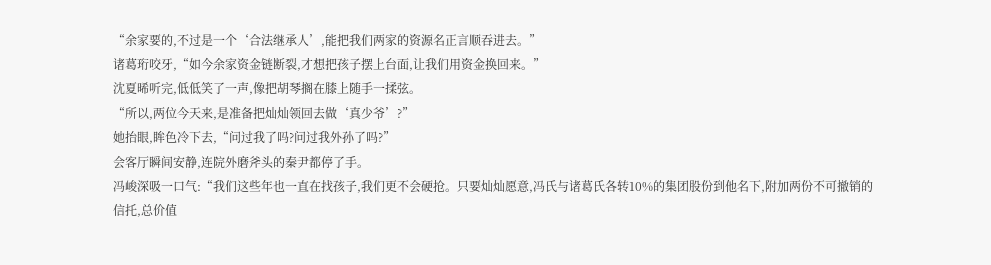“余家要的,不过是一个‘合法继承人’,能把我们两家的资源名正言顺吞进去。”
诸葛珩咬牙,“如今余家资金链断裂,才想把孩子摆上台面,让我们用资金换回来。”
沈夏晞听完,低低笑了一声,像把胡琴搁在膝上随手一揉弦。
“所以,两位今天来,是准备把灿灿领回去做‘真少爷’?”
她抬眼,眸色冷下去,“问过我了吗?问过我外孙了吗?”
会客厅瞬间安静,连院外磨斧头的秦尹都停了手。
冯峻深吸一口气:“我们这些年也一直在找孩子,我们更不会硬抢。只要灿灿愿意,冯氏与诸葛氏各转10%的集团股份到他名下,附加两份不可撤销的信托,总价值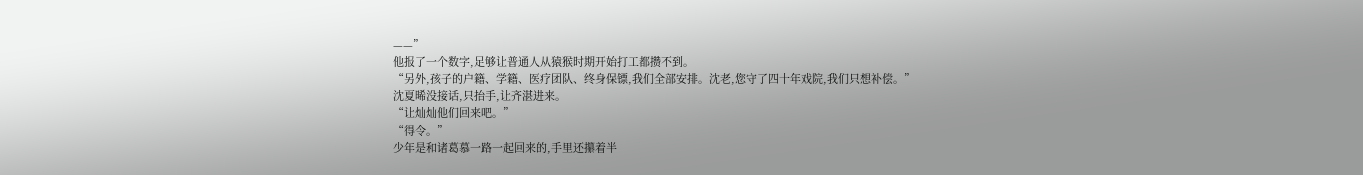——”
他报了一个数字,足够让普通人从猿猴时期开始打工都攒不到。
“另外,孩子的户籍、学籍、医疗团队、终身保镖,我们全部安排。沈老,您守了四十年戏院,我们只想补偿。”
沈夏晞没接话,只抬手,让齐湛进来。
“让灿灿他们回来吧。”
“得令。”
少年是和诸葛慕一路一起回来的,手里还攥着半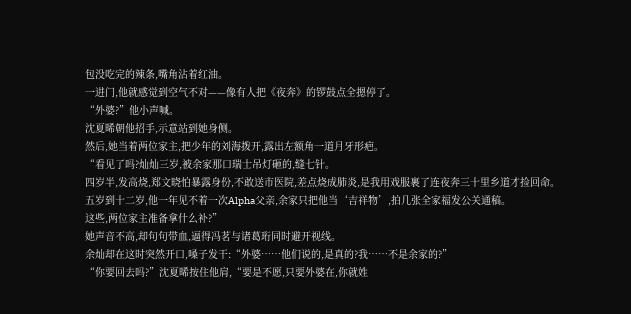包没吃完的辣条,嘴角沾着红油。
一进门,他就感觉到空气不对——像有人把《夜奔》的锣鼓点全摁停了。
“外婆?”他小声喊。
沈夏晞朝他招手,示意站到她身侧。
然后,她当着两位家主,把少年的刘海拨开,露出左额角一道月牙形疤。
“看见了吗?灿灿三岁,被余家那口瑞士吊灯砸的,缝七针。
四岁半,发高烧,郑文晓怕暴露身份,不敢送市医院,差点烧成肺炎,是我用戏服裹了连夜奔三十里乡道才捡回命。
五岁到十二岁,他一年见不着一次Alpha父亲,余家只把他当‘吉祥物’,拍几张全家福发公关通稿。
这些,两位家主准备拿什么补?”
她声音不高,却句句带血,逼得冯茗与诸葛珩同时避开视线。
余灿却在这时突然开口,嗓子发干:“外婆……他们说的,是真的?我……不是余家的?”
“你要回去吗?”沈夏晞按住他肩,“要是不愿,只要外婆在,你就姓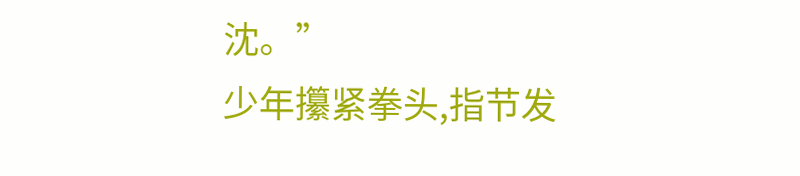沈。”
少年攥紧拳头,指节发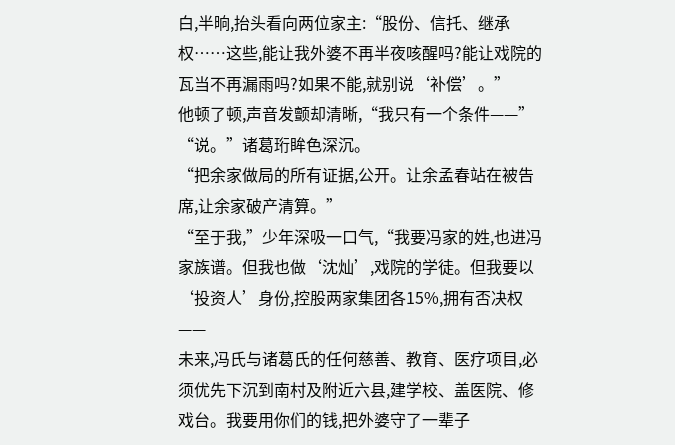白,半晌,抬头看向两位家主:“股份、信托、继承权……这些,能让我外婆不再半夜咳醒吗?能让戏院的瓦当不再漏雨吗?如果不能,就别说‘补偿’。”
他顿了顿,声音发颤却清晰,“我只有一个条件——”
“说。”诸葛珩眸色深沉。
“把余家做局的所有证据,公开。让余孟春站在被告席,让余家破产清算。”
“至于我,”少年深吸一口气,“我要冯家的姓,也进冯家族谱。但我也做‘沈灿’,戏院的学徒。但我要以‘投资人’身份,控股两家集团各15%,拥有否决权——
未来,冯氏与诸葛氏的任何慈善、教育、医疗项目,必须优先下沉到南村及附近六县,建学校、盖医院、修戏台。我要用你们的钱,把外婆守了一辈子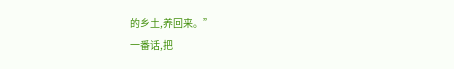的乡土,养回来。”
一番话,把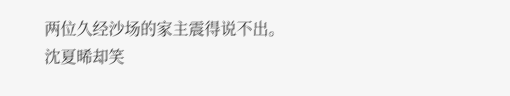两位久经沙场的家主震得说不出。
沈夏晞却笑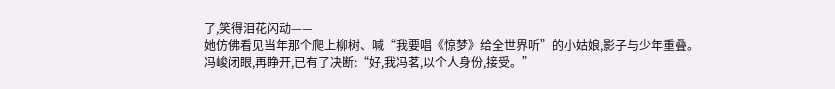了,笑得泪花闪动——
她仿佛看见当年那个爬上柳树、喊“我要唱《惊梦》给全世界听”的小姑娘,影子与少年重叠。
冯峻闭眼,再睁开,已有了决断:“好,我冯茗,以个人身份,接受。”